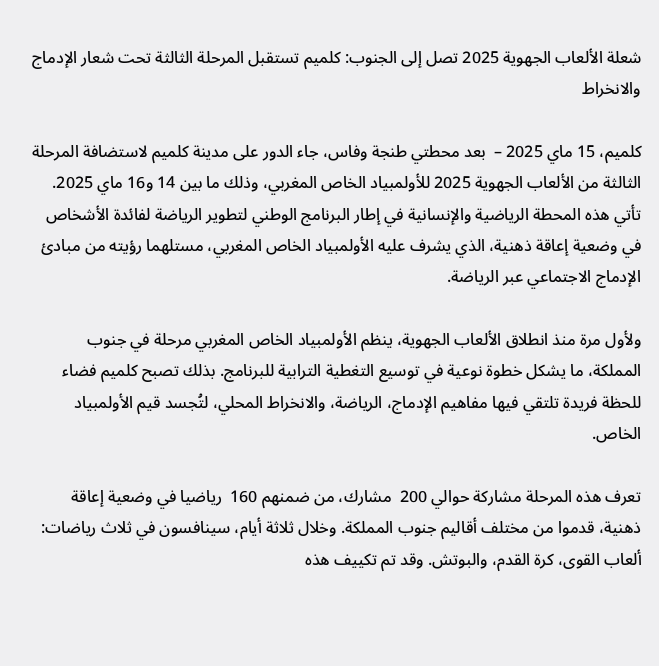شعلة الألعاب الجهوية 2025 تصل إلى الجنوب: كلميم تستقبل المرحلة الثالثة تحت شعار الإدماج والانخراط

كلميم، 15 ماي 2025 –  بعد محطتي طنجة وفاس، جاء الدور على مدينة كلميم لاستضافة المرحلة الثالثة من الألعاب الجهوية 2025 للأولمبياد الخاص المغربي، وذلك ما بين 14 و16 ماي 2025. تأتي هذه المحطة الرياضية والإنسانية في إطار البرنامج الوطني لتطوير الرياضة لفائدة الأشخاص في وضعية إعاقة ذهنية، الذي يشرف عليه الأولمبياد الخاص المغربي، مستلهما رؤيته من مبادئ الإدماج الاجتماعي عبر الرياضة.

ولأول مرة منذ انطلاق الألعاب الجهوية، ينظم الأولمبياد الخاص المغربي مرحلة في جنوب المملكة، ما يشكل خطوة نوعية في توسيع التغطية الترابية للبرنامج. بذلك تصبح كلميم فضاء للحظة فريدة تلتقي فيها مفاهيم الإدماج، الرياضة، والانخراط المحلي، لتُجسد قيم الأولمبياد الخاص.

تعرف هذه المرحلة مشاركة حوالي 200  مشارك، من ضمنهم 160  رياضيا في وضعية إعاقة ذهنية، قدموا من مختلف أقاليم جنوب المملكة. وخلال ثلاثة أيام، سينافسون في ثلاث رياضات: ألعاب القوى، كرة القدم، والبوتش. وقد تم تكييف هذه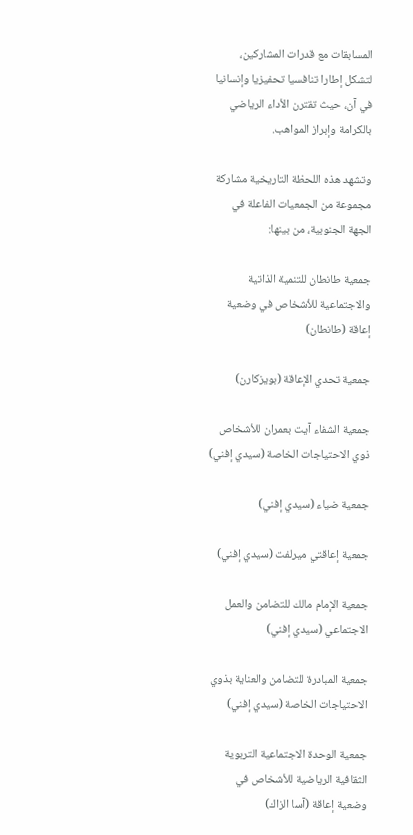المسابقات مع قدرات المشاركين، لتشكل إطارا تنافسيا تحفيزيا وإنسانيا في آن، حيث تقترن الأداء الرياضي بالكرامة وإبراز المواهب.

وتشهد هذه اللحظة التاريخية مشاركة مجموعة من الجمعيات الفاعلة في الجهة الجنوبية، من بينها:

جمعية طانطان للتنمية الذاتية والاجتماعية للأشخاص في وضعية إعاقة (طانطان)

جمعية تحدي الإعاقة (بويزكارن)

جمعية الشفاء آيت بعمران للأشخاص ذوي الاحتياجات الخاصة (سيدي إفني)

جمعية ضياء (سيدي إفني)

جمعية إعاقتي ميرلفت (سيدي إفني)

جمعية الإمام مالك للتضامن والعمل الاجتماعي (سيدي إفني)

جمعية المبادرة للتضامن والعناية بذوي الاحتياجات الخاصة (سيدي إفني)

جمعية الوحدة الاجتماعية التربوية الثقافية الرياضية للأشخاص في وضعية إعاقة (آسا الزاك)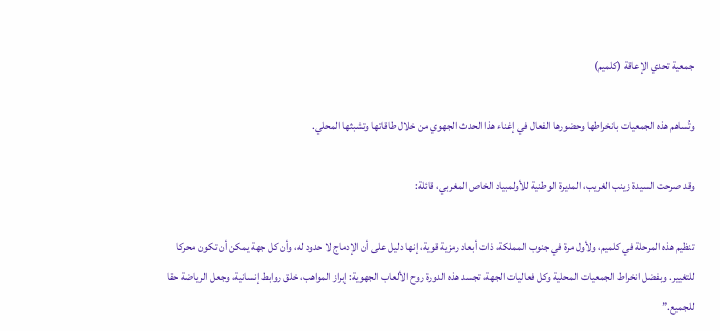جمعية تحدي الإعاقة (كلميم)

وتُساهم هذه الجمعيات بانخراطها وحضورها الفعال في إغناء هذا الحدث الجهوي من خلال طاقاتها وتشبثها المحلي.

وقد صرحت السيدة زينب الغريب، المديرة الوطنية للأولمبياد الخاص المغربي، قائلة:

تنظيم هذه المرحلة في كلميم، ولأول مرة في جنوب المملكة، ذات أبعاد رمزية قوية، إنها دليل على أن الإدماج لا حدود له، وأن كل جهة يمكن أن تكون محركا للتغيير. وبفضل انخراط الجمعيات المحلية وكل فعاليات الجهة، تجسد هذه الدورة روح الألعاب الجهوية: إبراز المواهب، خلق روابط إنسانية، وجعل الرياضة حقا للجميع.”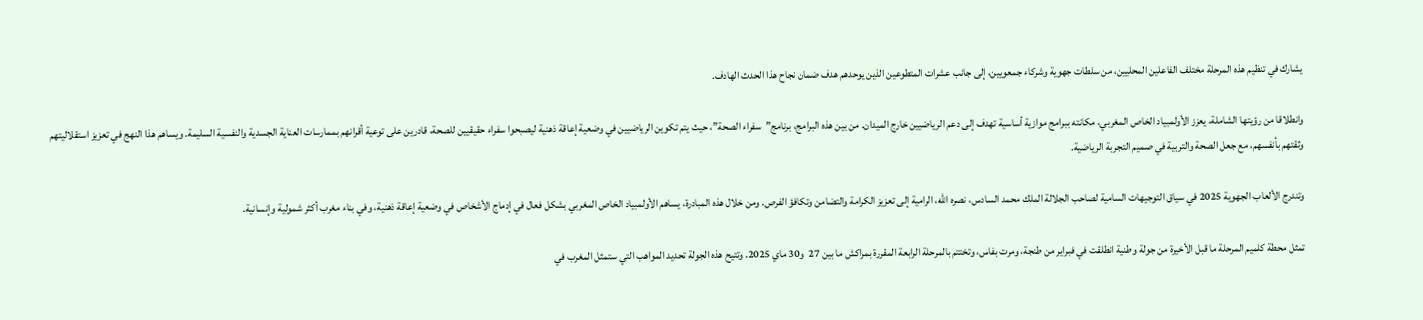يشارك في تنظيم هذه المرحلة مختلف الفاعلين المحليين، من سلطات جهوية وشركاء جمعويين، إلى جانب عشرات المتطوعين الذين يوحدهم هدف ضمان نجاح هذا الحدث الهادف.

وانطلاقا من رؤيتها الشاملة، يعزز الأولمبياد الخاص المغربي، مكانته ببرامج موازية أساسية تهدف إلى دعم الرياضيين خارج الميدان. من بين هذه البرامج، برنامج”سفراء الصحة”، حيث يتم تكوين الرياضيين في وضعية إعاقة ذهنية ليصبحوا سفراء حقيقيين للصحة، قادرين على توعية أقرانهم بممارسات العناية الجسدية والنفسية السليمة. ويساهم هذا النهج في تعزيز استقلاليتهم وثقتهم بأنفسهم، مع جعل الصحة والتربية في صميم التجربة الرياضية.

وتندرج الألعاب الجهوية 2025 في سياق التوجيهات السامية لصاحب الجلالة الملك محمد السادس، نصره الله، الرامية إلى تعزيز الكرامة والتضامن وتكافؤ الفرص. ومن خلال هذه المبادرة، يساهم الأولمبياد الخاص المغربي بشكل فعال في إدماج الأشخاص في وضعية إعاقة ذهنية، وفي بناء مغرب أكثر شمولية وإنسانية.

تمثل محطة كلميم المرحلة ما قبل الأخيرة من جولة وطنية انطلقت في فبراير من طنجة، ومرت بفاس، وتختتم بالمرحلة الرابعة المقررة بمراكش ما بين 27  و30 ماي 2025. وتتيح هذه الجولة تحديد المواهب التي ستمثل المغرب في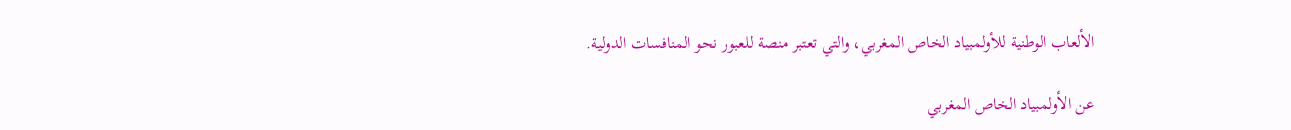الألعاب الوطنية للأولمبياد الخاص المغربي، والتي تعتبر منصة للعبور نحو المنافسات الدولية.

عن الأولمبياد الخاص المغربي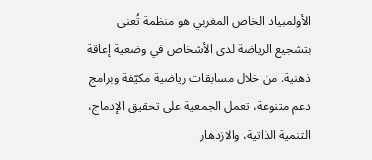الأولمبياد الخاص المغربي هو منظمة تُعنى بتشجيع الرياضة لدى الأشخاص في وضعية إعاقة ذهنية. من خلال مسابقات رياضية مكيّفة وبرامج دعم متنوعة، تعمل الجمعية على تحقيق الإدماج، التنمية الذاتية، والازدهار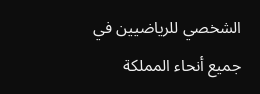الشخصي للرياضيين في جميع أنحاء المملكة